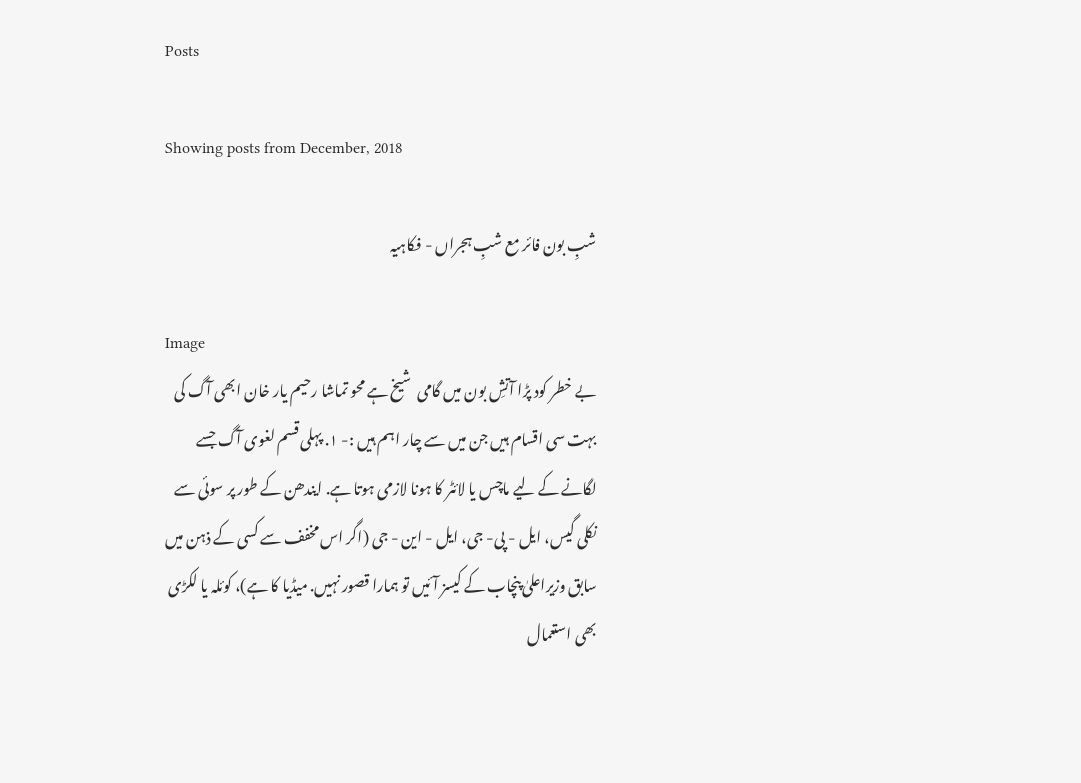Posts

Showing posts from December, 2018

شبِ بون فائر مع شبِ ہجراں - فکاہیہ

Image
بے خطر کود پڑا آتشِ بون میں گامی  شیخ ہے محو تماشا رحیم یار خان ابھی آگ کی بہت سی اقسام ہیں جن میں سے چار اہم ہیں :- ١. پہلی قسم لغوی آگ جسے لگانے کے لیے ماچس یا لائٹر کا ہونا لازمی ہوتا ہے. ایندھن کے طور پر سوئی سے نکلی گیس، ایل - پی- جی، ایل - این - جی (اگر اس مخفف سے کسی کے ذہن میں سابق وزیراعلیٰ پنچاب کے کیسز آئیں تو ہمارا قصور نہیں. میڈیا کا ہے)، کوئلہ یا لکڑی بھی استعمال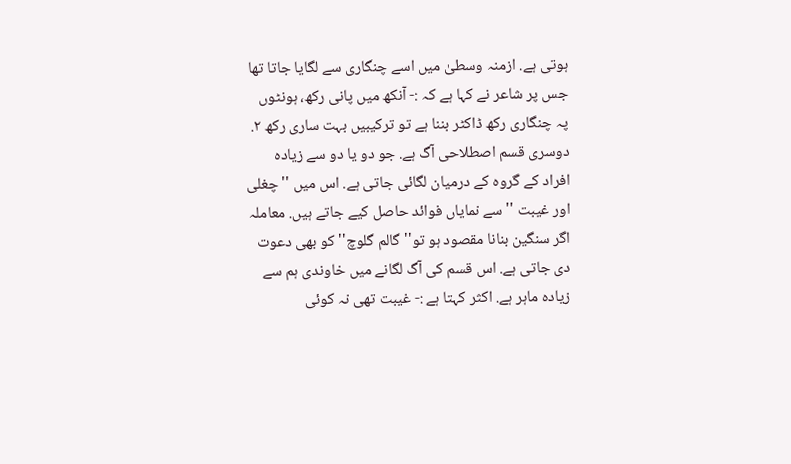ہوتی ہے. ازمنہ وسطیٰ میں اسے چنگاری سے لگایا جاتا تھا جس پر شاعر نے کہا ہے کہ :- آنکھ میں پانی رکھ، ہونٹوں پہ چنگاری رکھ ڈاکٹر بننا ہے تو ترکیبیں بہت ساری رکھ ٢. دوسری قسم اصطلاحی آگ ہے. جو دو یا دو سے زیادہ  افراد کے گروہ کے درمیان لگائی جاتی ہے. اس میں '' چغلی اور غیبت '' سے نمایاں فوائد حاصل کیے جاتے ہیں. معاملہ اگر سنگین بنانا مقصود ہو تو'' گالم گلوچ'' کو بھی دعوت دی جاتی ہے. اس قسم کی آگ لگانے میں خاوندی ہم سے زیادہ ماہر ہے. اکثر کہتا ہے :- غیبت تھی نہ کوئی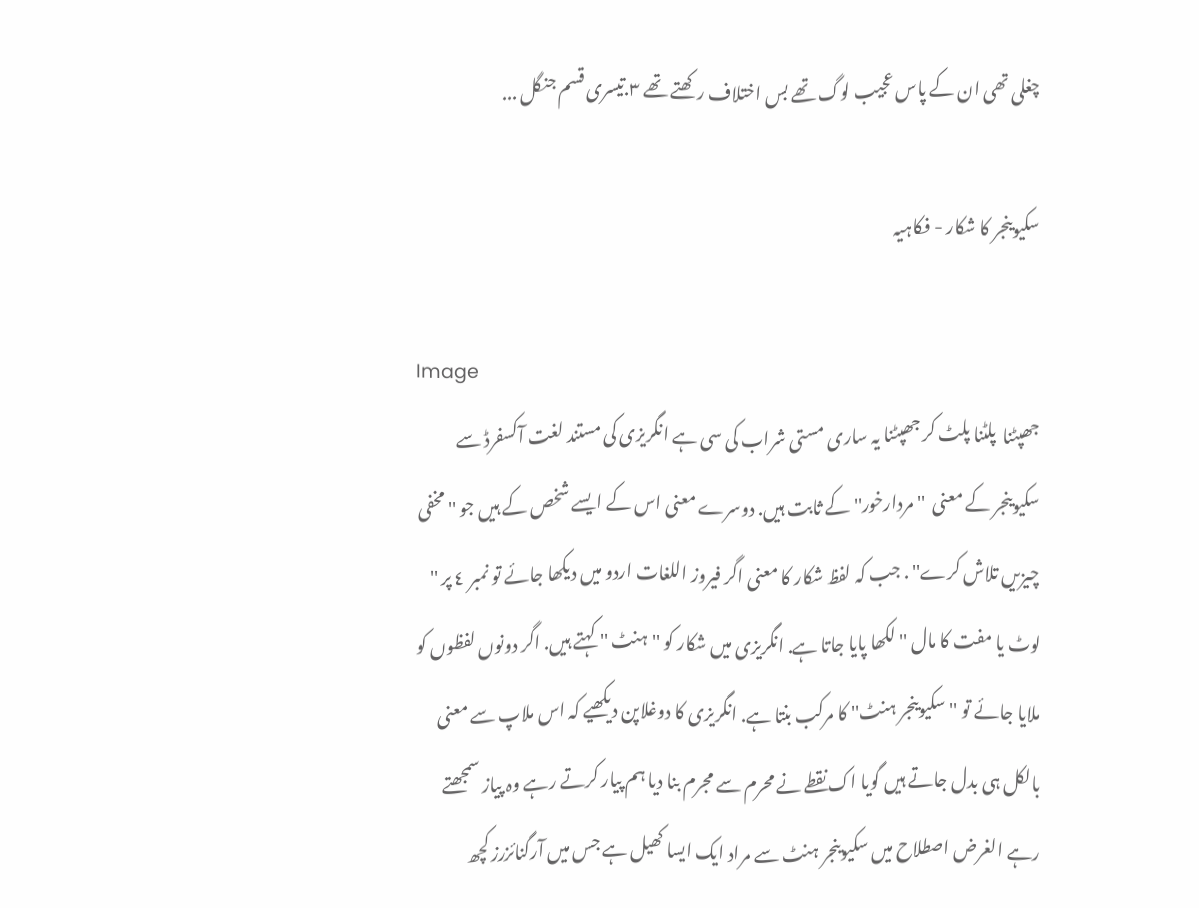چغلی تھی ان کے پاس عجیب لوگ تھے بس اختلاف رکھتے تھے ٣.تیسری قسم جنگل ...

سکیوینجر کا شکار - فکاہیہ

Image
جھپٹنا  پلٹنا پلٹ کر جھپٹنا یہ ساری مستی شراب کی سی ہے انگریزی کی مستند لغت آکسفرڈ سے  سکیوینجر کے معنی  '' مردارخور'' کے ثابت ہیں. دوسرے معنی اس کے ایسے شخص کے ہیں جو '' مخفی چیزیں تلاش کرے'' . جب کہ لفظ شکار کا معنی اگر فیروز اللغات اردو میں دیکھا جائے تو نمبر ٤ پر '' لوٹ یا مفت کا مال '' لکھا پایا جاتا ہے. انگریزی میں شکار کو '' ہنٹ '' کہتے ہیں. اگر دونوں لفظوں کو ملایا جائے تو '' سکیوینجر ہنٹ'' کا مرکب بنتا ہے. انگریزی کا دوغلاپن دیکھیے کہ اس ملاپ سے معنی بالکل ہی بدل جاتے ہیں گویا اک نقطے نے محرم سے مجرم بنا دیا ہم پیار کرتے رہے وہ پیاز سمجھتے رہے الغرض اصطلاح میں سکیوینجر ہنٹ سے مراد ایک ایسا کھیل ہے جس میں آرگنائزرز کچھ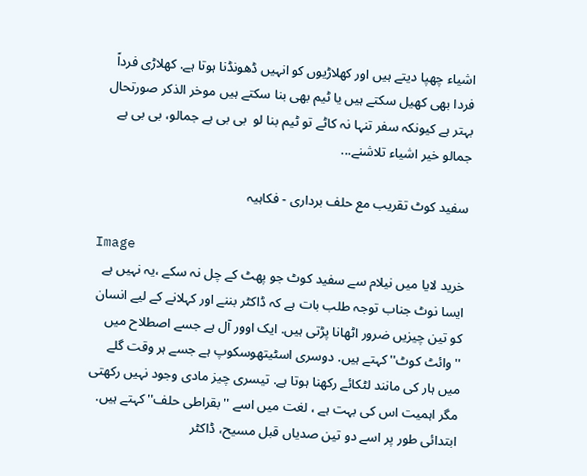اشیاء چھپا دیتے ہیں اور کھلاڑیوں کو انہیں ڈھونڈنا ہوتا ہے. کھلاڑی فرداً فردا بھی کھیل سکتے ہیں یا ٹیم بھی بنا سکتے ہیں موخر الذکر صورتحال  بہتر ہے کیونکہ سفر تنہا نہ کاٹے تو ٹیم بنا لو  بی بی ہے جمالو، بی بی ہے جمالو خیر اشیاء تلاشنے...

سفید کوٹ تقریب مع حلف برداری - فکاہیہ

Image
خرید لایا میں نیلام سے سفید کوٹ جو پھٹ کے چل نہ سکے ،یہ نہیں ہے ایسا نوٹ جناب توجہ طلب بات ہے کہ ڈاکٹر بننے اور کہلانے کے لیے انسان کو تین چیزیں ضرور اٹھانا پڑتی ہیں. ایک اوور آل ہے جسے اصطلاح میں ''وائٹ کوٹ'' کہتے ہیں. دوسری اسٹیتھوسکوپ ہے جسے ہر وقت گلے میں ہار کی مانند لٹکائے رکھنا ہوتا ہے. تیسری چیز مادی وجود نہیں رکھتی مگر اہمیت اس کی بہت ہے ، لغت میں اسے ''بقراطی حلف'' کہتے ہیں. ابتدائی طور پر اسے دو تین صدیاں قبل مسیح، ڈاکٹر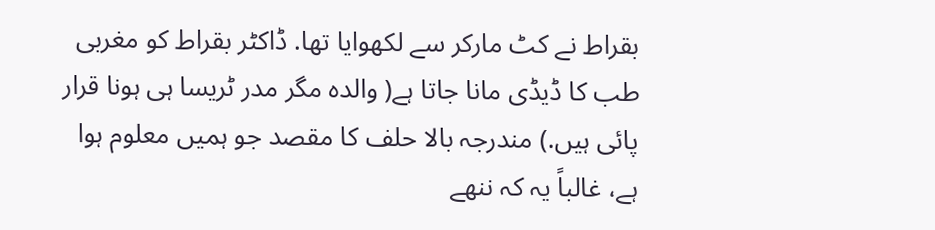بقراط نے کٹ مارکر سے لکھوایا تھا. ڈاکٹر بقراط کو مغربی طب کا ڈیڈی مانا جاتا ہے( والدہ مگر مدر ٹریسا ہی ہونا قرار پائی ہیں.) مندرجہ بالا حلف کا مقصد جو ہمیں معلوم ہوا ہے، غالباً یہ کہ ننھے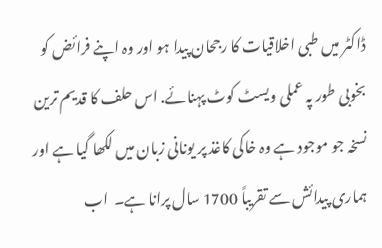ڈاکٹر میں طبی اخلاقیات کا رجحان پیدا ہو اور وہ اپنے فرائض کو بخوبی طور پہ عملی ویسٹ کوٹ پہنائے. اس حلف کا قدیم ترین نسخہ جو موجود ہے وہ خاکی کاغذ پر یونانی زبان میں لکھا گیا ہے اور ہماری پیدائش سے تقریباً 1700 سال پرانا ہے۔  اب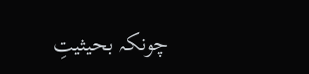چونکہ بحیثیتِ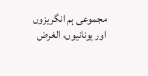مجموعی ہم انگریزوں اور یونانیوں، الغرض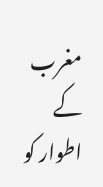مغرب کے اطوار کو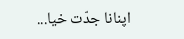اپنانا جدّت خیا...